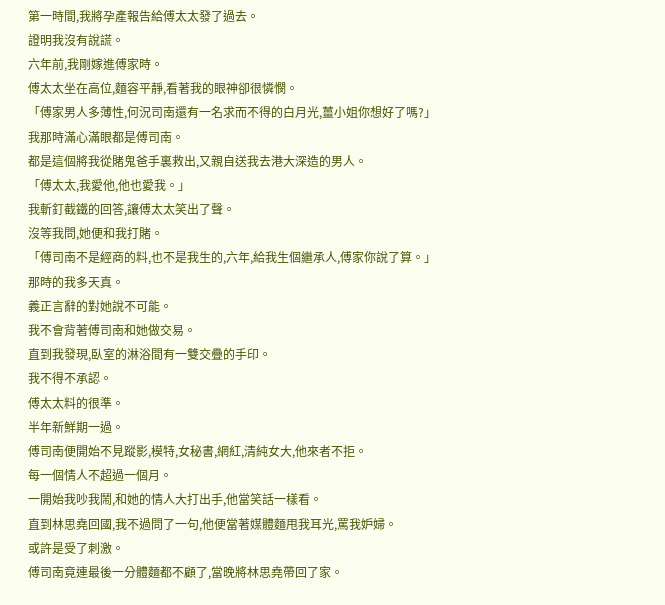第一時間,我將孕產報告給傅太太發了過去。
證明我沒有說謊。
六年前,我剛嫁進傅家時。
傅太太坐在高位,麵容平靜,看著我的眼神卻很憐憫。
「傅家男人多薄性,何況司南還有一名求而不得的白月光,薑小姐你想好了嗎?」
我那時滿心滿眼都是傅司南。
都是這個將我從賭鬼爸手裏救出,又親自送我去港大深造的男人。
「傅太太,我愛他,他也愛我。」
我斬釘截鐵的回答,讓傅太太笑出了聲。
沒等我問,她便和我打賭。
「傅司南不是經商的料,也不是我生的,六年,給我生個繼承人,傅家你說了算。」
那時的我多天真。
義正言辭的對她說不可能。
我不會背著傅司南和她做交易。
直到我發現,臥室的淋浴間有一雙交疊的手印。
我不得不承認。
傅太太料的很準。
半年新鮮期一過。
傅司南便開始不見蹤影,模特,女秘書,網紅,清純女大,他來者不拒。
每一個情人不超過一個月。
一開始我吵我鬧,和她的情人大打出手,他當笑話一樣看。
直到林思堯回國,我不過問了一句,他便當著媒體麵甩我耳光,罵我妒婦。
或許是受了刺激。
傅司南竟連最後一分體麵都不顧了,當晚將林思堯帶回了家。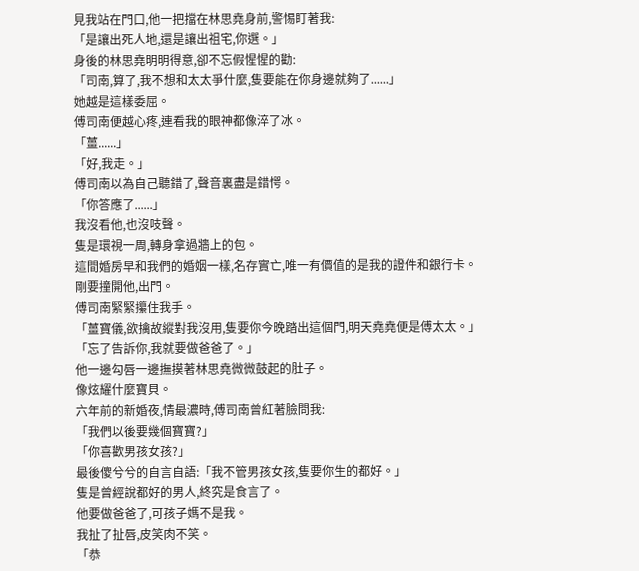見我站在門口,他一把擋在林思堯身前,警惕盯著我:
「是讓出死人地,還是讓出祖宅,你選。」
身後的林思堯明明得意,卻不忘假惺惺的勸:
「司南,算了,我不想和太太爭什麼,隻要能在你身邊就夠了......」
她越是這樣委屈。
傅司南便越心疼,連看我的眼神都像淬了冰。
「薑......」
「好,我走。」
傅司南以為自己聽錯了,聲音裏盡是錯愕。
「你答應了......」
我沒看他,也沒吱聲。
隻是環視一周,轉身拿過牆上的包。
這間婚房早和我們的婚姻一樣,名存實亡,唯一有價值的是我的證件和銀行卡。
剛要撞開他,出門。
傅司南緊緊攥住我手。
「薑寶儀,欲擒故縱對我沒用,隻要你今晚踏出這個門,明天堯堯便是傅太太。」
「忘了告訴你,我就要做爸爸了。」
他一邊勾唇一邊撫摸著林思堯微微鼓起的肚子。
像炫耀什麼寶貝。
六年前的新婚夜,情最濃時,傅司南曾紅著臉問我:
「我們以後要幾個寶寶?」
「你喜歡男孩女孩?」
最後傻兮兮的自言自語:「我不管男孩女孩,隻要你生的都好。」
隻是曾經說都好的男人,終究是食言了。
他要做爸爸了,可孩子媽不是我。
我扯了扯唇,皮笑肉不笑。
「恭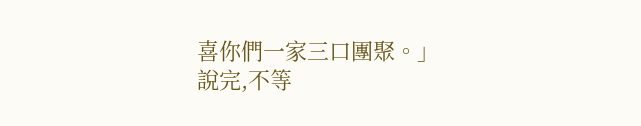喜你們一家三口團聚。」
說完,不等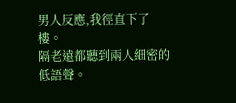男人反應,我徑直下了樓。
隔老遠都聽到兩人細密的低語聲。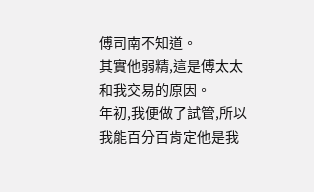傅司南不知道。
其實他弱精,這是傅太太和我交易的原因。
年初,我便做了試管,所以我能百分百肯定他是我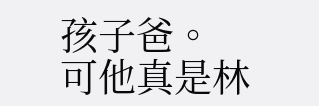孩子爸。
可他真是林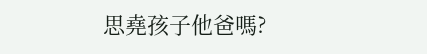思堯孩子他爸嗎?